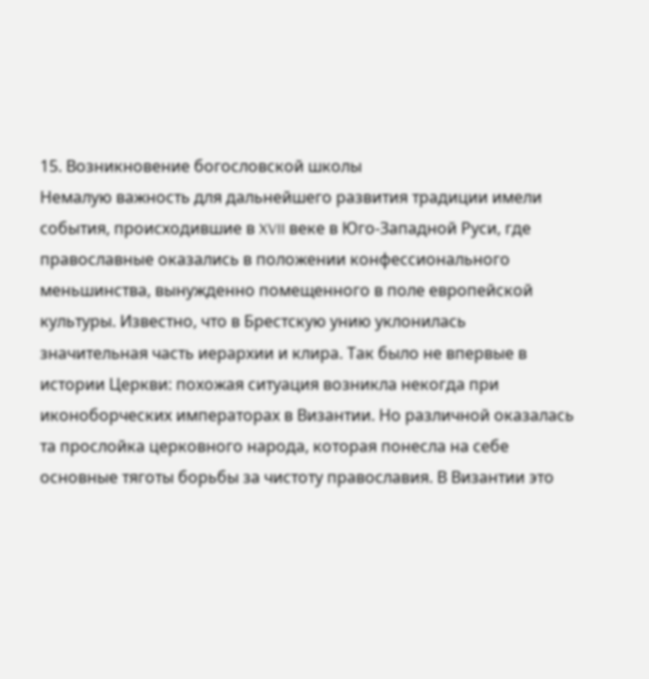15. Возникновение богословской школы
Немалую важность для дальнейшего развития традиции имели события, происходившие в XVII веке в Юго-Западной Руси, где православные оказались в положении конфессионального меньшинства, вынужденно помещенного в поле европейской культуры. Известно, что в Брестскую унию уклонилась значительная часть иерархии и клира. Так было не впервые в истории Церкви: похожая ситуация возникла некогда при иконоборческих императорах в Византии. Но различной оказалась та прослойка церковного народа, которая понесла на себе основные тяготы борьбы за чистоту православия. В Византии это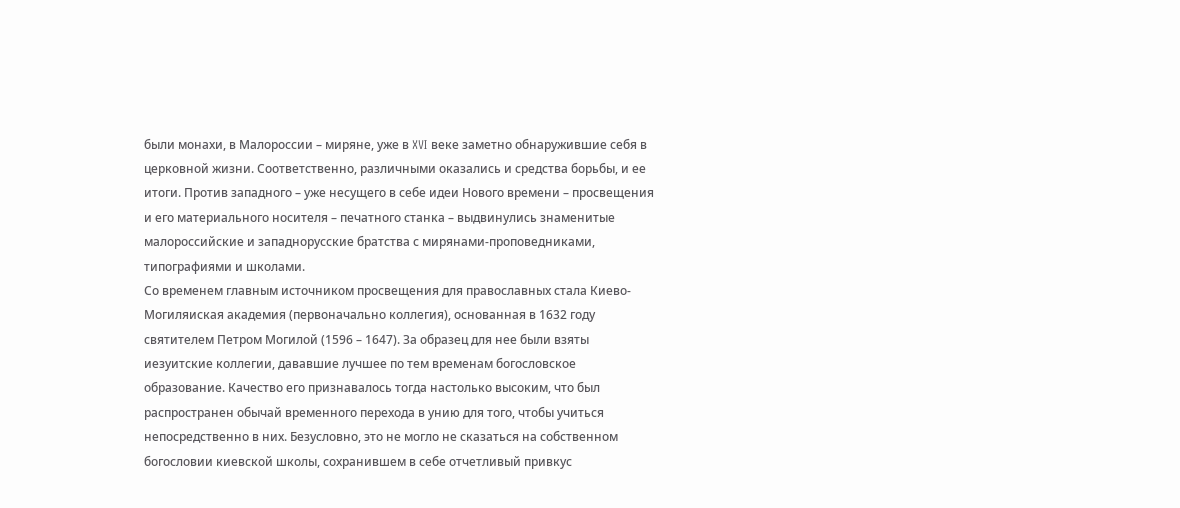были монахи, в Малороссии – миряне, уже в XVI веке заметно обнаружившие себя в церковной жизни. Соответственно, различными оказались и средства борьбы, и ее итоги. Против западного – уже несущего в себе идеи Нового времени – просвещения и его материального носителя – печатного станка – выдвинулись знаменитые малороссийские и западнорусские братства с мирянами-проповедниками, типографиями и школами.
Со временем главным источником просвещения для православных стала Киево-Могиляиская академия (первоначально коллегия), основанная в 1632 году святителем Петром Могилой (1596 – 1647). За образец для нее были взяты иезуитские коллегии, дававшие лучшее по тем временам богословское образование. Качество его признавалось тогда настолько высоким, что был распространен обычай временного перехода в унию для того, чтобы учиться непосредственно в них. Безусловно, это не могло не сказаться на собственном богословии киевской школы, сохранившем в себе отчетливый привкус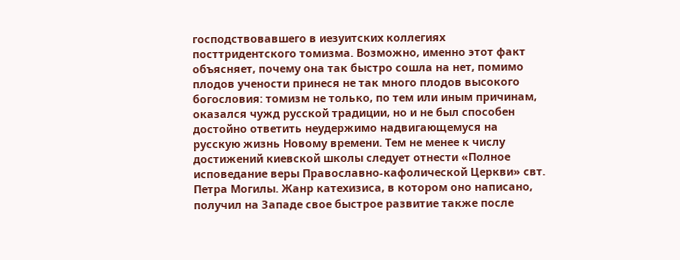господствовавшего в иезуитских коллегиях посттридентского томизма. Возможно, именно этот факт объясняет, почему она так быстро сошла на нет, помимо плодов учености принеся не так много плодов высокого богословия: томизм не только, по тем или иным причинам, оказался чужд русской традиции, но и не был способен достойно ответить неудержимо надвигающемуся на русскую жизнь Новому времени. Тем не менее к числу достижений киевской школы следует отнести «Полное исповедание веры Православно-кафолической Церкви» свт. Петра Могилы. Жанр катехизиса, в котором оно написано, получил на Западе свое быстрое развитие также после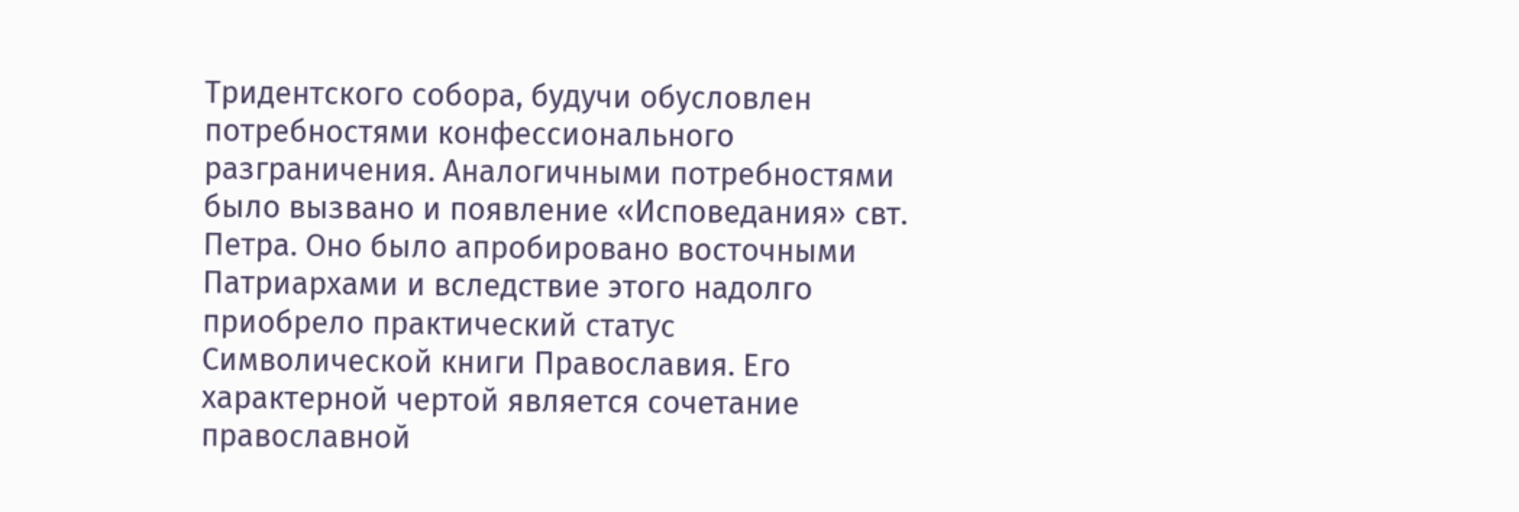Тридентского собора, будучи обусловлен потребностями конфессионального разграничения. Аналогичными потребностями было вызвано и появление «Исповедания» свт. Петра. Оно было апробировано восточными Патриархами и вследствие этого надолго приобрело практический статус Символической книги Православия. Его характерной чертой является сочетание православной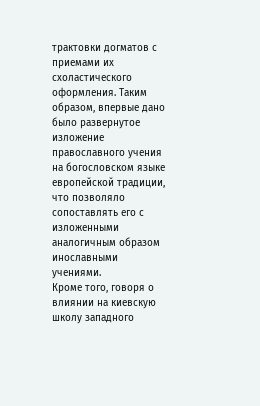трактовки догматов с приемами их схоластического оформления. Таким образом, впервые дано было развернутое изложение православного учения на богословском языке европейской традиции, что позволяло сопоставлять его с изложенными аналогичным образом инославными учениями.
Кроме того, говоря о влиянии на киевскую школу западного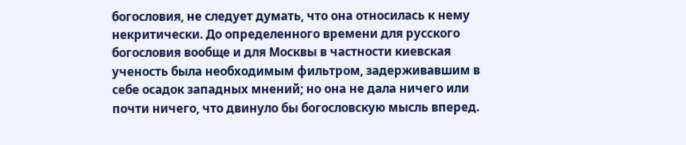богословия, не следует думать, что она относилась к нему некритически. До определенного времени для русского богословия вообще и для Москвы в частности киевская ученость была необходимым фильтром, задерживавшим в себе осадок западных мнений; но она не дала ничего или почти ничего, что двинуло бы богословскую мысль вперед.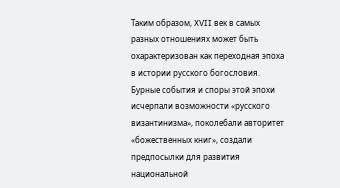Таким образом, XVII век в самых разных отношениях может быть охарактеризован как переходная эпоха в истории русского богословия. Бурные события и споры этой эпохи исчерпали возможности «русского византинизма», поколебали авторитет «божественных книг», создали предпосылки для развития национальной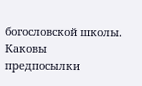богословской школы.
Каковы предпосылки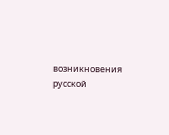возникновения русской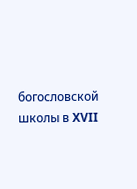богословской школы в XVII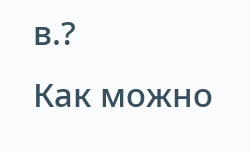в.?
Как можно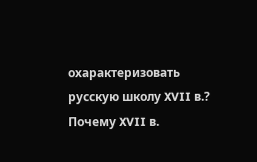охарактеризовать русскую школу XVII в.?
Почему XVII в.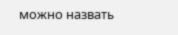можно назвать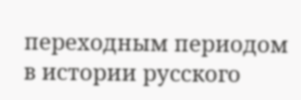переходным периодом в истории русского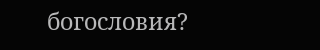богословия?